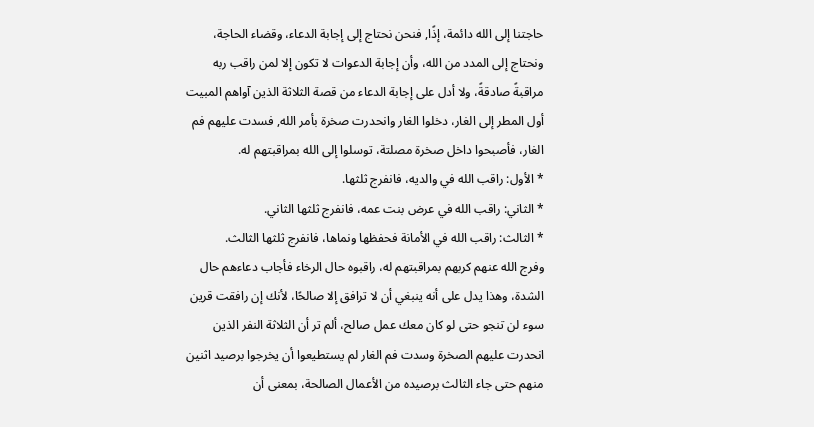حاجتنا إلى الله دائمة، إذًا, فنحن نحتاج إلى إجابة الدعاء، وقضاء الحاجة، ونحتاج إلى المدد من الله، وأن إجابة الدعوات لا تكون إلا لمن راقب ربه مراقبةً صادقةً، ولا أدل على إجابة الدعاء من قصة الثلاثة الذين آواهم المبيت أول المطر إلى الغار، دخلوا الغار وانحدرت صخرة بأمر الله, فسدت عليهم فم الغار، فأصبحوا داخل صخرة مصلتة، توسلوا إلى الله بمراقبتهم له.
* الأول: راقب الله في والديه، فانفرج ثلثها.
* الثاني: راقب الله في عرض بنت عمه، فانفرج ثلثها الثاني.
* الثالث: راقب الله في الأمانة فحفظها ونماها، فانفرج ثلثها الثالث.
وفرج الله عنهم كربهم بمراقبتهم له، راقبوه حال الرخاء فأجاب دعاءهم حال الشدة، وهذا يدل على أنه ينبغي أن لا ترافق إلا صالحًا، لأنك إن رافقت قرين سوء لن تنجو حتى لو كان معك عمل صالح، ألم تر أن الثلاثة النفر الذين انحدرت عليهم الصخرة وسدت فم الغار لم يستطيعوا أن يخرجوا برصيد اثنين منهم حتى جاء الثالث برصيده من الأعمال الصالحة، بمعنى أن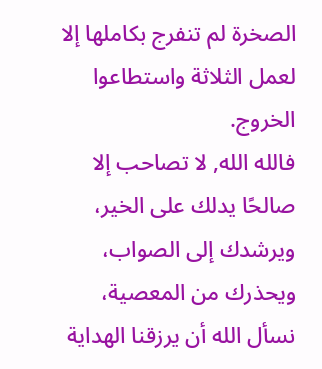الصخرة لم تنفرج بكاملها إلا لعمل الثلاثة واستطاعوا الخروج.
فالله الله, لا تصاحب إلا صالحًا يدلك على الخير، ويرشدك إلى الصواب، ويحذرك من المعصية، نسأل الله أن يرزقنا الهداية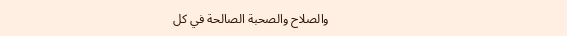والصلاح والصحبة الصالحة في كل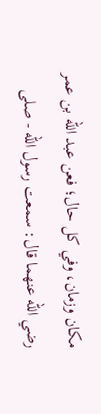مكان وزمان، وفي كل حال؛ فعن عبد الله بن عمر رضي الله عنهما قال: سمعت رسول الله - صلى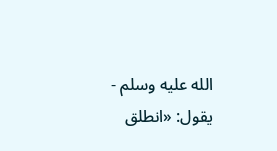الله عليه وسلم - يقول: «انطلق